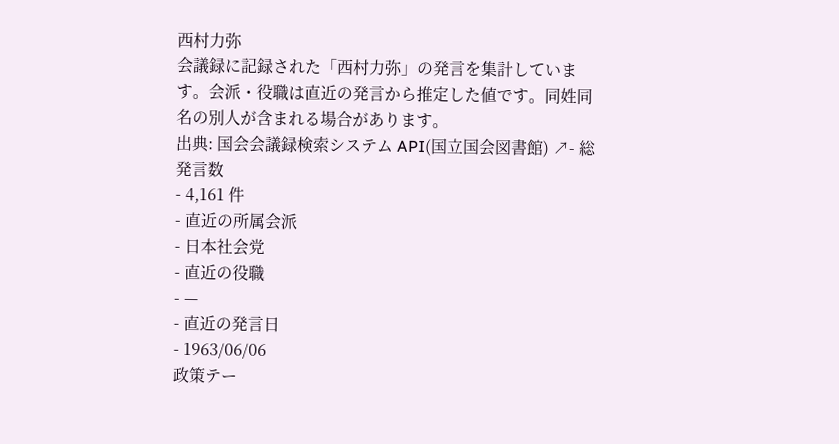西村力弥
会議録に記録された「西村力弥」の発言を集計しています。会派・役職は直近の発言から推定した値です。同姓同名の別人が含まれる場合があります。
出典: 国会会議録検索システム API(国立国会図書館) ↗- 総発言数
- 4,161 件
- 直近の所属会派
- 日本社会党
- 直近の役職
- —
- 直近の発言日
- 1963/06/06
政策テー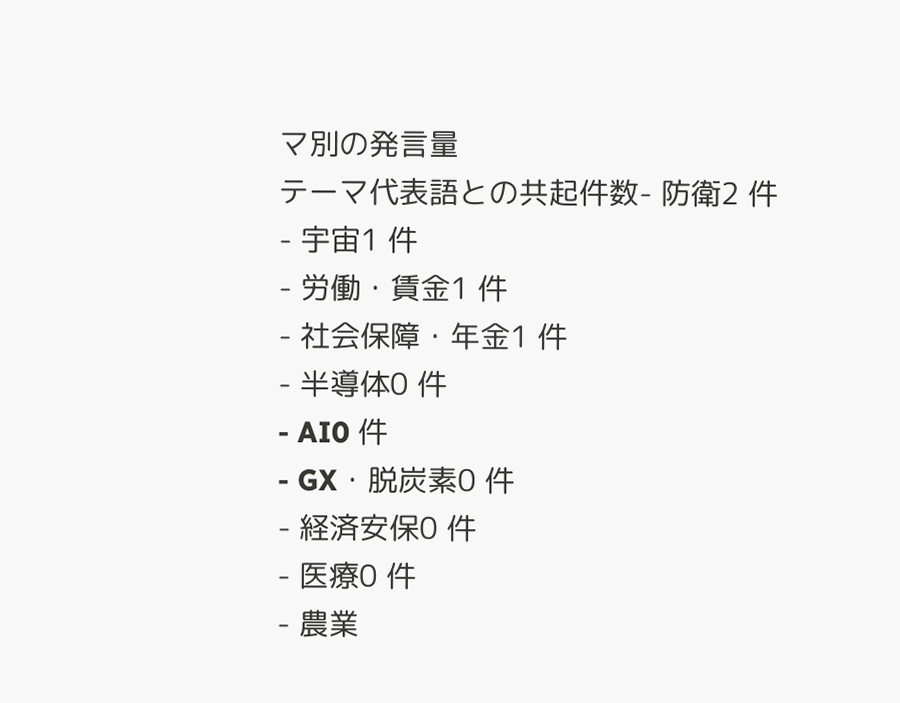マ別の発言量
テーマ代表語との共起件数- 防衛2 件
- 宇宙1 件
- 労働・賃金1 件
- 社会保障・年金1 件
- 半導体0 件
- AI0 件
- GX・脱炭素0 件
- 経済安保0 件
- 医療0 件
- 農業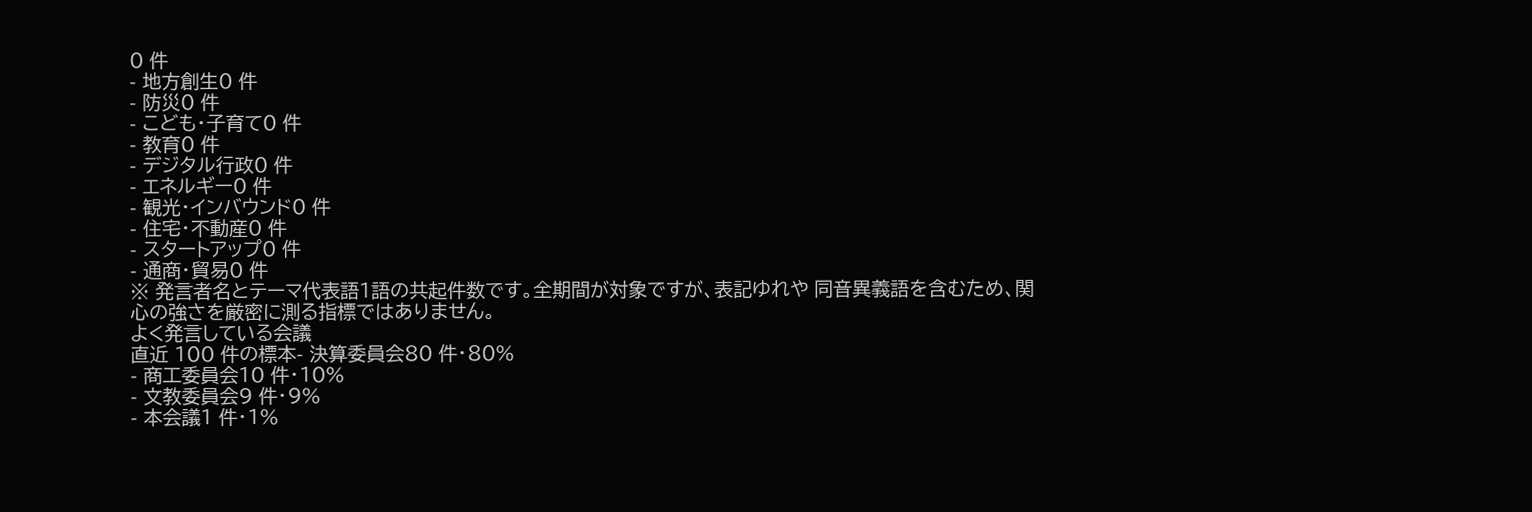0 件
- 地方創生0 件
- 防災0 件
- こども・子育て0 件
- 教育0 件
- デジタル行政0 件
- エネルギー0 件
- 観光・インバウンド0 件
- 住宅・不動産0 件
- スタートアップ0 件
- 通商・貿易0 件
※ 発言者名とテーマ代表語1語の共起件数です。全期間が対象ですが、表記ゆれや 同音異義語を含むため、関心の強さを厳密に測る指標ではありません。
よく発言している会議
直近 100 件の標本- 決算委員会80 件・80%
- 商工委員会10 件・10%
- 文教委員会9 件・9%
- 本会議1 件・1%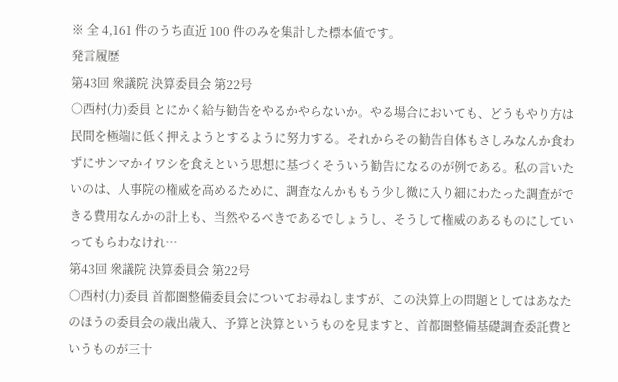※ 全 4,161 件のうち直近 100 件のみを集計した標本値です。
発言履歴
第43回 衆議院 決算委員会 第22号
○西村(力)委員 とにかく給与勧告をやるかやらないか。やる場合においても、どうもやり方は民間を極端に低く押えようとするように努力する。それからその勧告自体もさしみなんか食わずにサンマかイワシを食えという思想に基づくそういう勧告になるのが例である。私の言いたいのは、人事院の権威を高めるために、調査なんかももう少し微に入り細にわたった調査ができる費用なんかの計上も、当然やるべきであるでしょうし、そうして権威のあるものにしていってもらわなけれ…
第43回 衆議院 決算委員会 第22号
○西村(力)委員 首都圏整備委員会についてお尋ねしますが、この決算上の問題としてはあなたのほうの委員会の歳出歳入、予算と決算というものを見ますと、首都圏整備基礎調査委託費というものが三十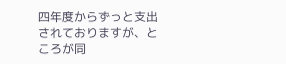四年度からずっと支出されておりますが、ところが同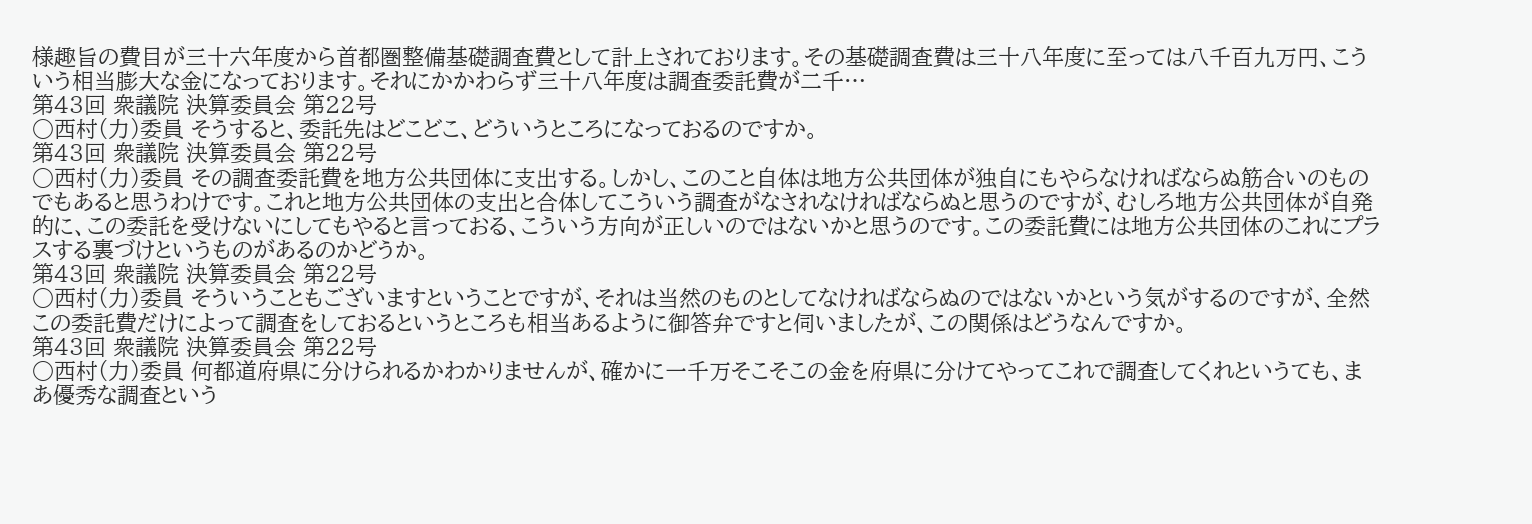様趣旨の費目が三十六年度から首都圏整備基礎調査費として計上されております。その基礎調査費は三十八年度に至っては八千百九万円、こういう相当膨大な金になっております。それにかかわらず三十八年度は調査委託費が二千…
第43回 衆議院 決算委員会 第22号
○西村(力)委員 そうすると、委託先はどこどこ、どういうところになっておるのですか。
第43回 衆議院 決算委員会 第22号
○西村(力)委員 その調査委託費を地方公共団体に支出する。しかし、このこと自体は地方公共団体が独自にもやらなければならぬ筋合いのものでもあると思うわけです。これと地方公共団体の支出と合体してこういう調査がなされなければならぬと思うのですが、むしろ地方公共団体が自発的に、この委託を受けないにしてもやると言っておる、こういう方向が正しいのではないかと思うのです。この委託費には地方公共団体のこれにプラスする裏づけというものがあるのかどうか。
第43回 衆議院 決算委員会 第22号
○西村(力)委員 そういうこともございますということですが、それは当然のものとしてなければならぬのではないかという気がするのですが、全然この委託費だけによって調査をしておるというところも相当あるように御答弁ですと伺いましたが、この関係はどうなんですか。
第43回 衆議院 決算委員会 第22号
○西村(力)委員 何都道府県に分けられるかわかりませんが、確かに一千万そこそこの金を府県に分けてやってこれで調査してくれというても、まあ優秀な調査という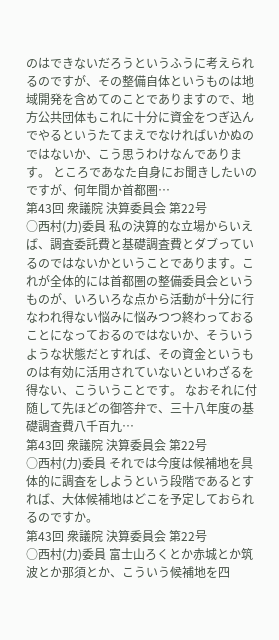のはできないだろうというふうに考えられるのですが、その整備自体というものは地域開発を含めてのことでありますので、地方公共団体もこれに十分に資金をつぎ込んでやるというたてまえでなければいかぬのではないか、こう思うわけなんであります。 ところであなた自身にお聞きしたいのですが、何年間か首都圏…
第43回 衆議院 決算委員会 第22号
○西村(力)委員 私の決算的な立場からいえば、調査委託費と基礎調査費とダブっているのではないかということであります。これが全体的には首都圏の整備委員会というものが、いろいろな点から活動が十分に行なわれ得ない悩みに悩みつつ終わっておることになっておるのではないか、そういうような状態だとすれば、その資金というものは有効に活用されていないといわざるを得ない、こういうことです。 なおそれに付随して先ほどの御答弁で、三十八年度の基礎調査費八千百九…
第43回 衆議院 決算委員会 第22号
○西村(力)委員 それでは今度は候補地を具体的に調査をしようという段階であるとすれば、大体候補地はどこを予定しておられるのですか。
第43回 衆議院 決算委員会 第22号
○西村(力)委員 富士山ろくとか赤城とか筑波とか那須とか、こういう候補地を四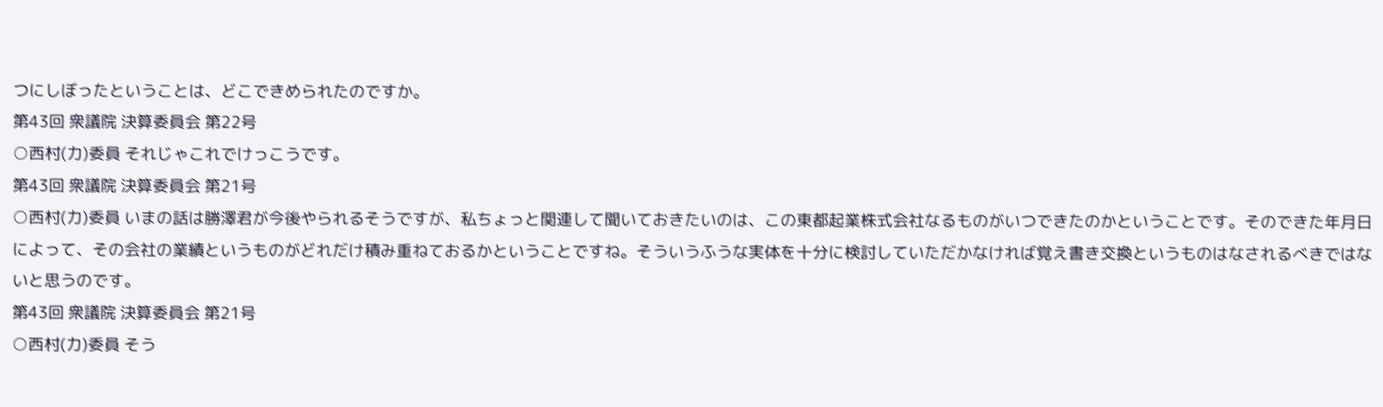つにしぼったということは、どこできめられたのですか。
第43回 衆議院 決算委員会 第22号
○西村(力)委員 それじゃこれでけっこうです。
第43回 衆議院 決算委員会 第21号
○西村(力)委員 いまの話は勝澤君が今後やられるそうですが、私ちょっと関連して聞いておきたいのは、この東都起業株式会社なるものがいつできたのかということです。そのできた年月日によって、その会社の業績というものがどれだけ積み重ねておるかということですね。そういうふうな実体を十分に検討していただかなければ覚え書き交換というものはなされるべきではないと思うのです。
第43回 衆議院 決算委員会 第21号
○西村(力)委員 そう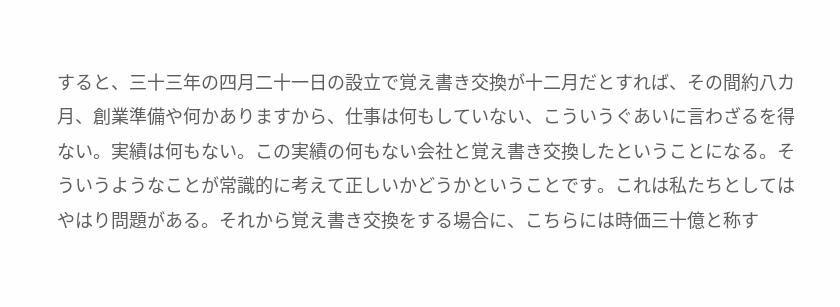すると、三十三年の四月二十一日の設立で覚え書き交換が十二月だとすれば、その間約八カ月、創業準備や何かありますから、仕事は何もしていない、こういうぐあいに言わざるを得ない。実績は何もない。この実績の何もない会社と覚え書き交換したということになる。そういうようなことが常識的に考えて正しいかどうかということです。これは私たちとしてはやはり問題がある。それから覚え書き交換をする場合に、こちらには時価三十億と称す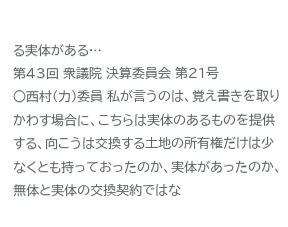る実体がある…
第43回 衆議院 決算委員会 第21号
○西村(力)委員 私が言うのは、覚え書きを取りかわす場合に、こちらは実体のあるものを提供する、向こうは交換する土地の所有権だけは少なくとも持っておったのか、実体があったのか、無体と実体の交換契約ではな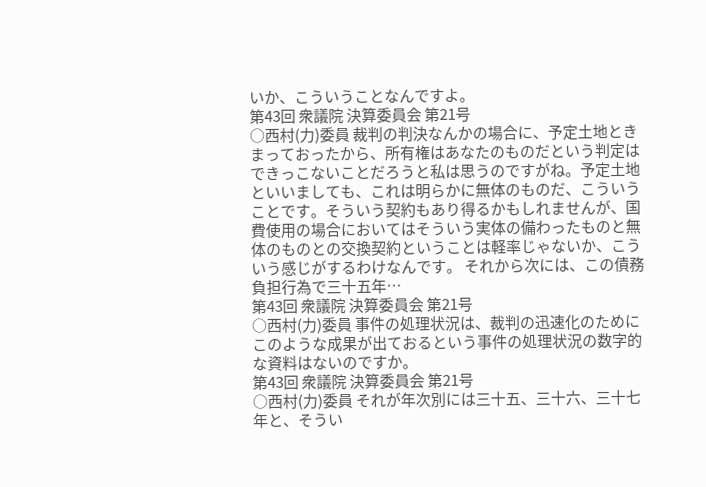いか、こういうことなんですよ。
第43回 衆議院 決算委員会 第21号
○西村(力)委員 裁判の判決なんかの場合に、予定土地ときまっておったから、所有権はあなたのものだという判定はできっこないことだろうと私は思うのですがね。予定土地といいましても、これは明らかに無体のものだ、こういうことです。そういう契約もあり得るかもしれませんが、国費使用の場合においてはそういう実体の備わったものと無体のものとの交換契約ということは軽率じゃないか、こういう感じがするわけなんです。 それから次には、この債務負担行為で三十五年…
第43回 衆議院 決算委員会 第21号
○西村(力)委員 事件の処理状況は、裁判の迅速化のためにこのような成果が出ておるという事件の処理状況の数字的な資料はないのですか。
第43回 衆議院 決算委員会 第21号
○西村(力)委員 それが年次別には三十五、三十六、三十七年と、そうい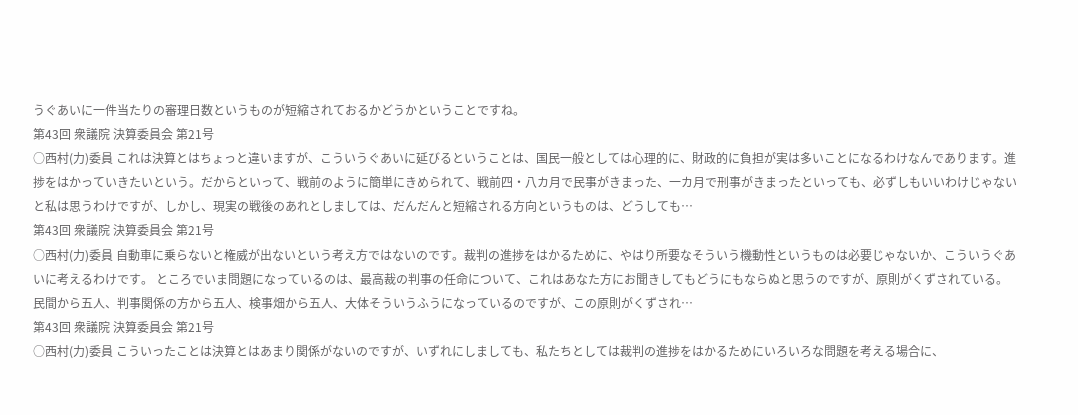うぐあいに一件当たりの審理日数というものが短縮されておるかどうかということですね。
第43回 衆議院 決算委員会 第21号
○西村(力)委員 これは決算とはちょっと違いますが、こういうぐあいに延びるということは、国民一般としては心理的に、財政的に負担が実は多いことになるわけなんであります。進捗をはかっていきたいという。だからといって、戦前のように簡単にきめられて、戦前四・八カ月で民事がきまった、一カ月で刑事がきまったといっても、必ずしもいいわけじゃないと私は思うわけですが、しかし、現実の戦後のあれとしましては、だんだんと短縮される方向というものは、どうしても…
第43回 衆議院 決算委員会 第21号
○西村(力)委員 自動車に乗らないと権威が出ないという考え方ではないのです。裁判の進捗をはかるために、やはり所要なそういう機動性というものは必要じゃないか、こういうぐあいに考えるわけです。 ところでいま問題になっているのは、最高裁の判事の任命について、これはあなた方にお聞きしてもどうにもならぬと思うのですが、原則がくずされている。民間から五人、判事関係の方から五人、検事畑から五人、大体そういうふうになっているのですが、この原則がくずされ…
第43回 衆議院 決算委員会 第21号
○西村(力)委員 こういったことは決算とはあまり関係がないのですが、いずれにしましても、私たちとしては裁判の進捗をはかるためにいろいろな問題を考える場合に、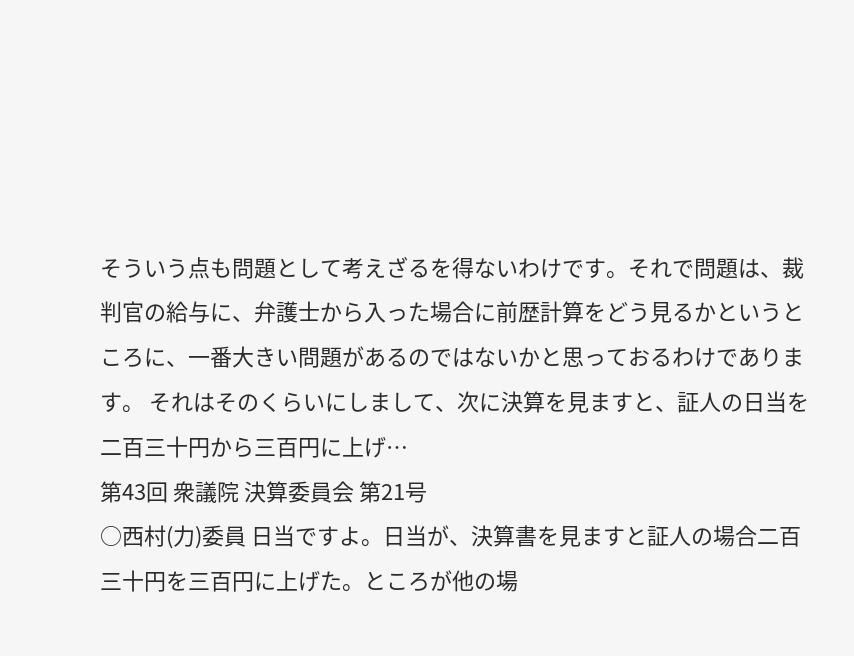そういう点も問題として考えざるを得ないわけです。それで問題は、裁判官の給与に、弁護士から入った場合に前歴計算をどう見るかというところに、一番大きい問題があるのではないかと思っておるわけであります。 それはそのくらいにしまして、次に決算を見ますと、証人の日当を二百三十円から三百円に上げ…
第43回 衆議院 決算委員会 第21号
○西村(力)委員 日当ですよ。日当が、決算書を見ますと証人の場合二百三十円を三百円に上げた。ところが他の場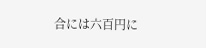合には六百円に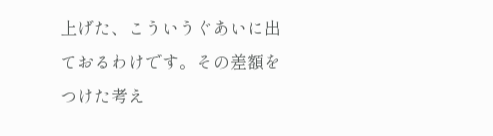上げた、こういうぐあいに出ておるわけです。その差額をつけた考え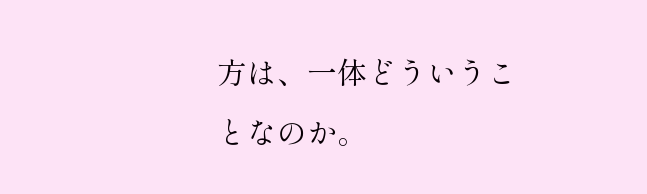方は、一体どういうことなのか。